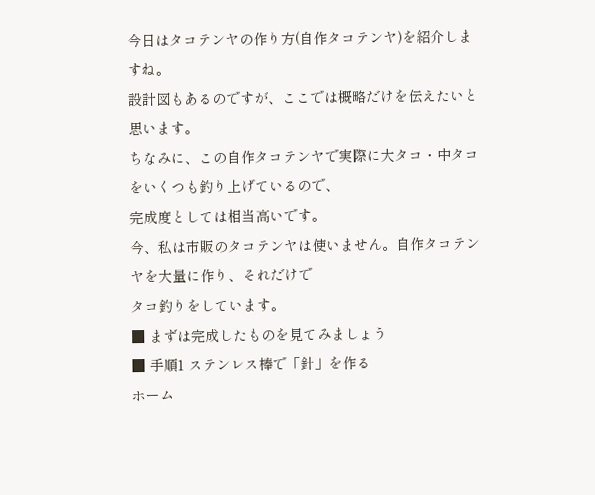今日はタコテンヤの作り方(自作タコテンヤ)を紹介しますね。
設計図もあるのですが、ここでは概略だけを伝えたいと思います。
ちなみに、この自作タコテンヤで実際に大タコ・中タコをいくつも釣り上げているので、
完成度としては相当高いです。
今、私は市販のタコテンヤは使いません。自作タコテンヤを大量に作り、それだけで
タコ釣りをしています。
■ まずは完成したものを見てみましょう
■ 手順1 ステンレス棒で「針」を作る
ホーム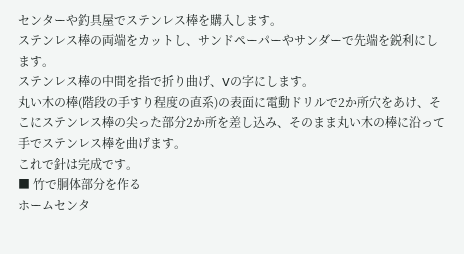センターや釣具屋でステンレス棒を購入します。
ステンレス棒の両端をカットし、サンドペーパーやサンダーで先端を鋭利にします。
ステンレス棒の中間を指で折り曲げ、Vの字にします。
丸い木の棒(階段の手すり程度の直系)の表面に電動ドリルで2か所穴をあけ、そこにステンレス棒の尖った部分2か所を差し込み、そのまま丸い木の棒に沿って手でステンレス棒を曲げます。
これで針は完成です。
■ 竹で胴体部分を作る
ホームセンタ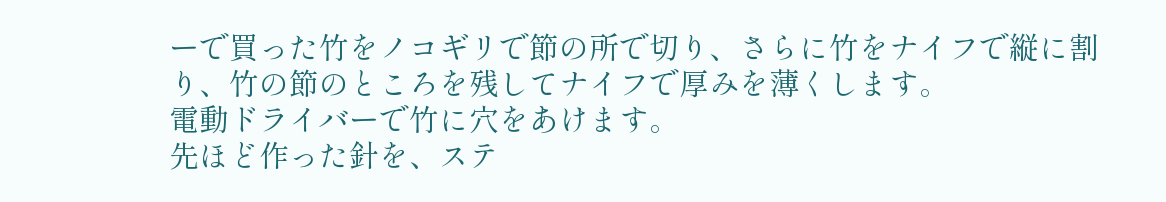ーで買った竹をノコギリで節の所で切り、さらに竹をナイフで縦に割り、竹の節のところを残してナイフで厚みを薄くします。
電動ドライバーで竹に穴をあけます。
先ほど作った針を、ステ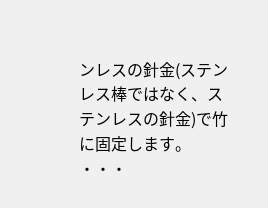ンレスの針金(ステンレス棒ではなく、ステンレスの針金)で竹に固定します。
・・・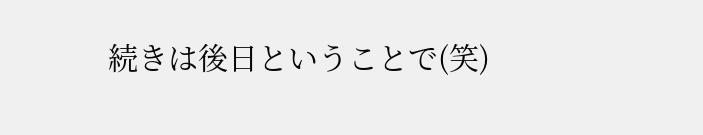続きは後日ということで(笑)